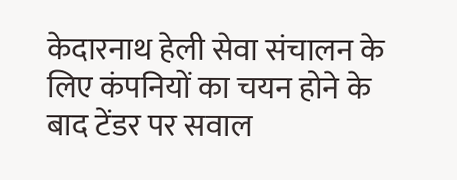केदारनाथ हेली सेवा संचालन के लिए कंपनियों का चयन होने के बाद टेंडर पर सवाल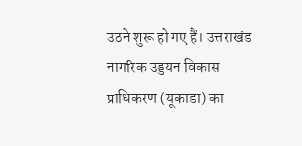उठने शुरू हो गए हैं। उत्तराखंड नागरिक उड्डयन विकास प्राधिकरण (यूकाडा) का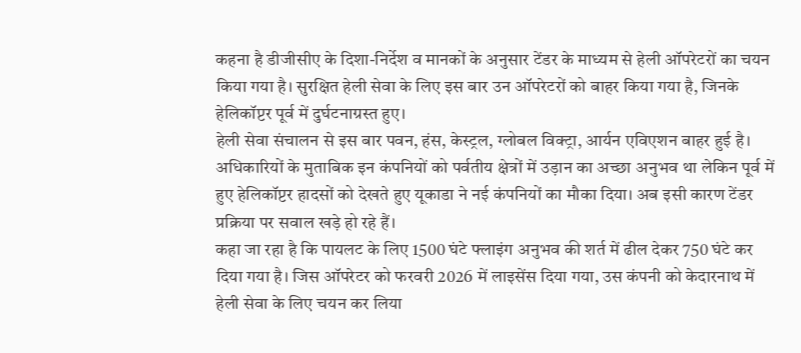कहना है डीजीसीए के दिशा-निर्देश व मानकों के अनुसार टेंडर के माध्यम से हेली ऑपरेटरों का चयन किया गया है। सुरक्षित हेली सेवा के लिए इस बार उन ऑपरेटरों को बाहर किया गया है, जिनके हेलिकॉप्टर पूर्व में दुर्घटनाग्रस्त हुए।
हेली सेवा संचालन से इस बार पवन, हंस, केस्ट्रल, ग्लोबल विक्ट्रा, आर्यन एविएशन बाहर हुई है। अधिकारियों के मुताबिक इन कंपनियों को पर्वतीय क्षेत्रों में उड़ान का अच्छा अनुभव था लेकिन पूर्व में हुए हेलिकॉप्टर हादसों को देखते हुए यूकाडा ने नई कंपनियों का मौका दिया। अब इसी कारण टेंडर प्रक्रिया पर सवाल खड़े हो रहे हैं।
कहा जा रहा है कि पायलट के लिए 1500 घंटे फ्लाइंग अनुभव की शर्त में ढील देकर 750 घंटे कर दिया गया है। जिस ऑपरेटर को फरवरी 2026 में लाइसेंस दिया गया, उस कंपनी को केदारनाथ में हेली सेवा के लिए चयन कर लिया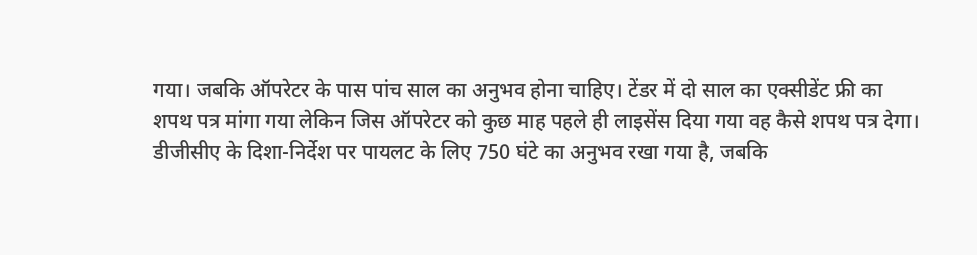गया। जबकि ऑपरेटर के पास पांच साल का अनुभव होना चाहिए। टेंडर में दो साल का एक्सीडेंट फ्री का शपथ पत्र मांगा गया लेकिन जिस ऑपरेटर को कुछ माह पहले ही लाइसेंस दिया गया वह कैसे शपथ पत्र देगा।
डीजीसीए के दिशा-निर्देश पर पायलट के लिए 750 घंटे का अनुभव रखा गया है, जबकि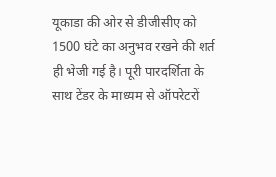यूकाडा की ओर से डीजीसीए को 1500 घंटे का अनुभव रखने की शर्त ही भेजी गई है। पूरी पारदर्शिता के साथ टेंडर के माध्यम से ऑपरेटरों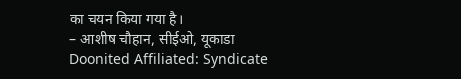का चयन किया गया है।
– आशीष चौहान, सीईओ, यूकाडा
Doonited Affiliated: Syndicate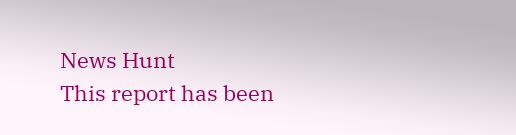News Hunt
This report has been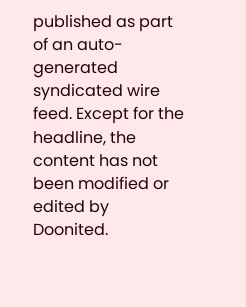published as part of an auto-generated syndicated wire feed. Except for the headline, the content has not been modified or edited by Doonited.